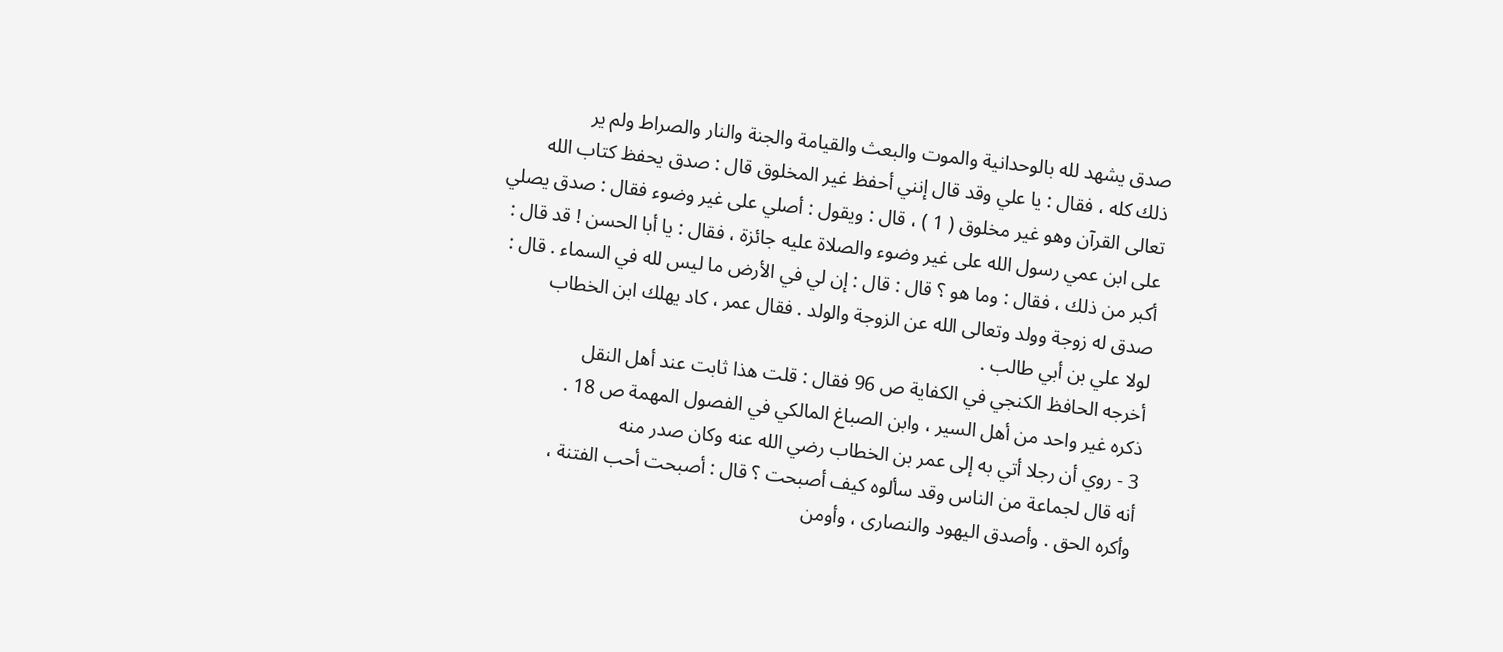صدق يشهد لله بالوحدانية والموت والبعث والقيامة والجنة والنار والصراط ولم ير
ذلك كله ، فقال : يا علي وقد قال إنني أحفظ غير المخلوق قال : صدق يحفظ كتاب الله
تعالى القرآن وهو غير مخلوق ( 1 ) ، قال : ويقول : أصلي على غير وضوء فقال : صدق يصلي
على ابن عمي رسول الله على غير وضوء والصلاة عليه جائزة ، فقال : يا أبا الحسن ! قد قال :
أكبر من ذلك ، فقال : وما هو ؟ قال : قال : إن لي في الأرض ما ليس لله في السماء . قال :
صدق له زوجة وولد وتعالى الله عن الزوجة والولد . فقال عمر ، كاد يهلك ابن الخطاب
لولا علي بن أبي طالب .
أخرجه الحافظ الكنجي في الكفاية ص 96 فقال : قلت هذا ثابت عند أهل النقل
ذكره غير واحد من أهل السير ، وابن الصباغ المالكي في الفصول المهمة ص 18 .
3 - روي أن رجلا أتي به إلى عمر بن الخطاب رضي الله عنه وكان صدر منه
أنه قال لجماعة من الناس وقد سألوه كيف أصبحت ؟ قال : أصبحت أحب الفتنة ،
وأكره الحق . وأصدق اليهود والنصارى ، وأومن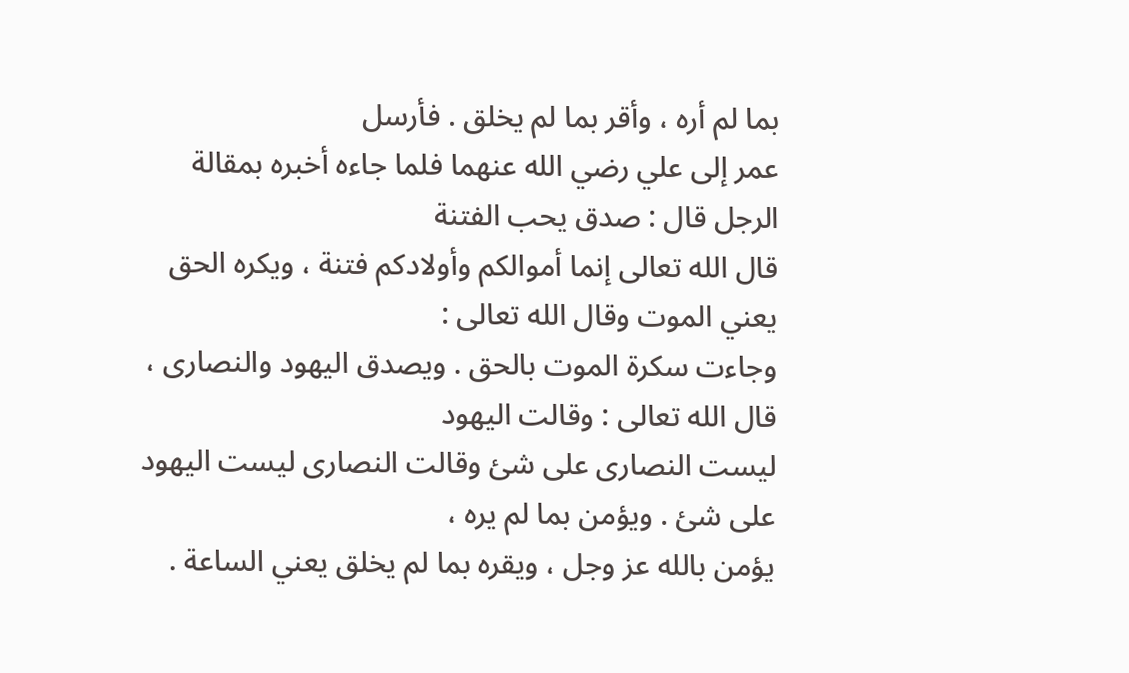بما لم أره ، وأقر بما لم يخلق . فأرسل
عمر إلى علي رضي الله عنهما فلما جاءه أخبره بمقالة الرجل قال : صدق يحب الفتنة
قال الله تعالى إنما أموالكم وأولادكم فتنة ، ويكره الحق يعني الموت وقال الله تعالى :
وجاءت سكرة الموت بالحق . ويصدق اليهود والنصارى ، قال الله تعالى : وقالت اليهود
ليست النصارى على شئ وقالت النصارى ليست اليهود على شئ . ويؤمن بما لم يره ،
يؤمن بالله عز وجل ، ويقره بما لم يخلق يعني الساعة .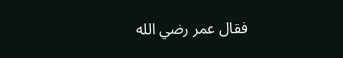فقال عمر رضي الله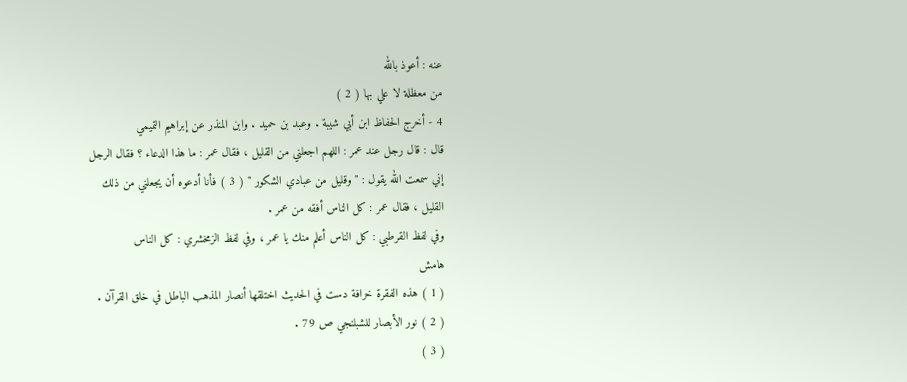عنه : أعوذ بالله
من معظلة لا علي بها ( 2 )
4 - أخرج الحفاظ ابن أبي شيبة . وعبد بن حميد . وابن المنذر عن إبراهيم التميمي
قال : قال رجل عند عمر : اللهم اجعلني من القليل ، فقال عمر : ما هذا الدعاء ؟ فقال الرجل
إني سمعت الله يقول : " وقليل من عبادي الشكور " ( 3 ) فأنا أدعوه أن يجعلني من ذلك
القليل ، فقال عمر : كل الناس أفقه من عمر .
وفي لفظ القرطبي : كل الناس أعلم منك يا عمر ، وفي لفظ الزمخشري : كل الناس
هامش
( 1 ) هذه الفقرة خرافة دست في الحديث اختلقها أنصار المذهب الباطل في خلق القرآن .
( 2 ) نور الأبصار للشبلنجي ص 79 .
( 3 )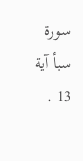سورة سبأ آية 13 .